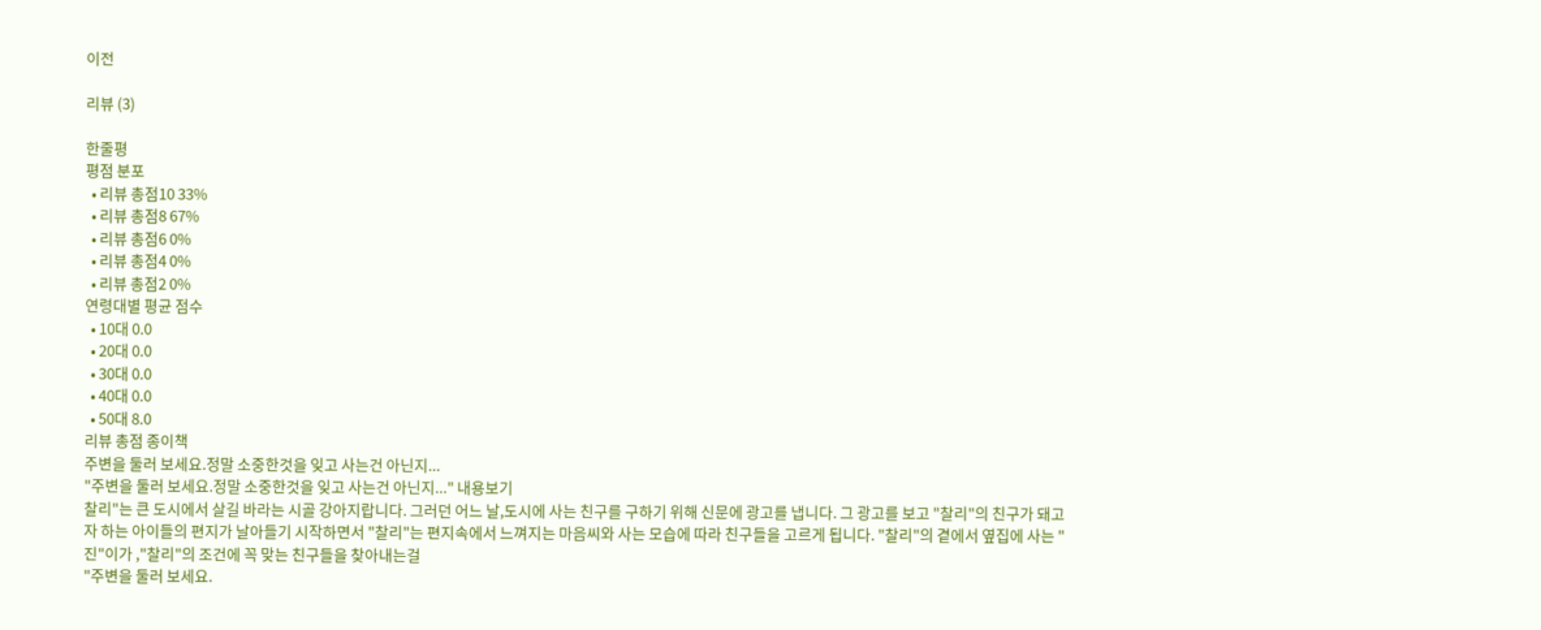이전

리뷰 (3)

한줄평
평점 분포
  • 리뷰 총점10 33%
  • 리뷰 총점8 67%
  • 리뷰 총점6 0%
  • 리뷰 총점4 0%
  • 리뷰 총점2 0%
연령대별 평균 점수
  • 10대 0.0
  • 20대 0.0
  • 30대 0.0
  • 40대 0.0
  • 50대 8.0
리뷰 총점 종이책
주변을 둘러 보세요.정말 소중한것을 잊고 사는건 아닌지...
"주변을 둘러 보세요.정말 소중한것을 잊고 사는건 아닌지..." 내용보기
찰리"는 큰 도시에서 살길 바라는 시골 강아지랍니다. 그러던 어느 날,도시에 사는 친구를 구하기 위해 신문에 광고를 냅니다. 그 광고를 보고 "찰리"의 친구가 돼고자 하는 아이들의 편지가 날아들기 시작하면서 "찰리"는 편지속에서 느껴지는 마음씨와 사는 모습에 따라 친구들을 고르게 됩니다. "찰리"의 곁에서 옆집에 사는 "진"이가 ,"찰리"의 조건에 꼭 맞는 친구들을 찾아내는걸
"주변을 둘러 보세요.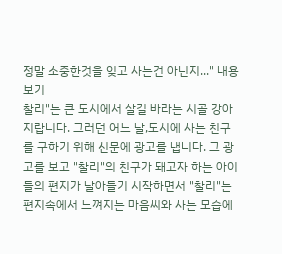정말 소중한것을 잊고 사는건 아닌지..." 내용보기
찰리"는 큰 도시에서 살길 바라는 시골 강아지랍니다. 그러던 어느 날,도시에 사는 친구를 구하기 위해 신문에 광고를 냅니다. 그 광고를 보고 "찰리"의 친구가 돼고자 하는 아이들의 편지가 날아들기 시작하면서 "찰리"는 편지속에서 느껴지는 마음씨와 사는 모습에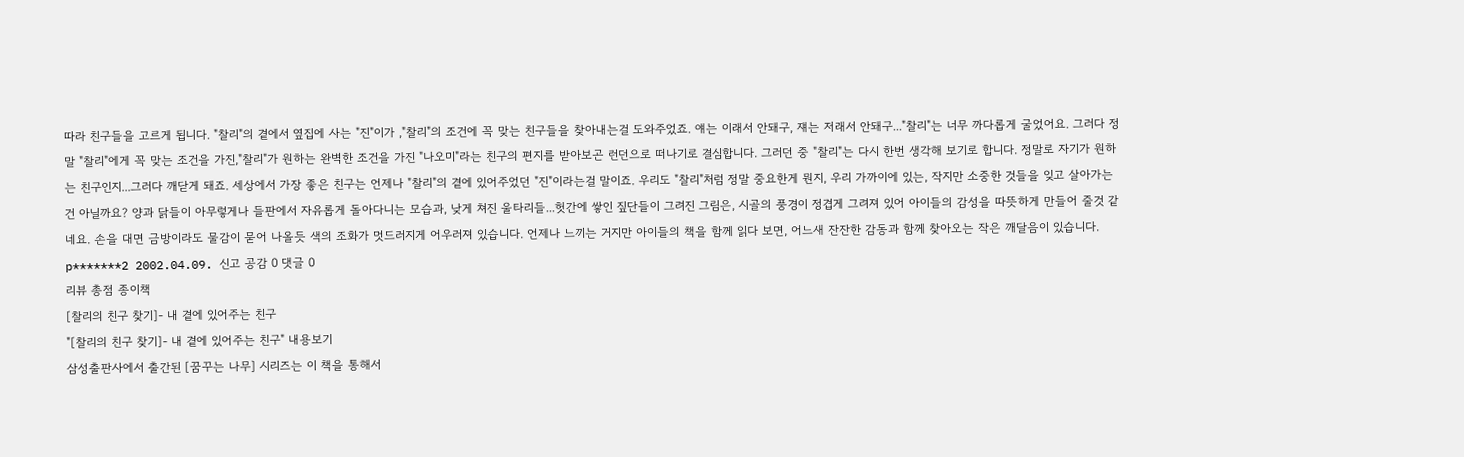따라 친구들을 고르게 됩니다. "찰리"의 곁에서 옆집에 사는 "진"이가 ,"찰리"의 조건에 꼭 맞는 친구들을 찾아내는걸 도와주었죠. 얘는 이래서 안돼구, 쟤는 저래서 안돼구..."찰리"는 너무 까다롭게 굴었어요. 그러다 정말 "찰리"에게 꼭 맞는 조건을 가진,"찰리"가 원하는 완벽한 조건을 가진 "나오미"라는 친구의 편지를 받아보곤 런던으로 떠나기로 결심합니다. 그러던 중 "찰리"는 다시 한번 생각해 보기로 합니다. 정말로 자기가 원하는 친구인지...그러다 깨닫게 돼죠. 세상에서 가장 좋은 친구는 언제나 "찰리"의 곁에 있어주었던 "진"이라는걸 말이죠. 우리도 "찰리"처럼 정말 중요한게 뭔지, 우리 가까이에 있는, 작지만 소중한 것들을 잊고 살아가는 건 아닐까요? 양과 닭들이 아무렇게나 들판에서 자유롭게 돌아다니는 모습과, 낮게 쳐진 울타리들...헛간에 쌓인 짚단들이 그려진 그림은, 시골의 풍경이 정겹게 그려져 있어 아이들의 감성을 따뜻하게 만들어 줄것 같네요. 손을 대면 금방이라도 물감이 묻어 나올듯 색의 조화가 멋드러지게 어우러져 있습니다. 언제나 느끼는 거지만 아이들의 책을 함께 읽다 보면, 어느새 잔잔한 감동과 함께 찾아오는 작은 깨달음이 있습니다.
p*******2 2002.04.09. 신고 공감 0 댓글 0
리뷰 총점 종이책
[찰리의 친구 찾기]- 내 곁에 있어주는 친구
"[찰리의 친구 찾기]- 내 곁에 있어주는 친구" 내용보기
삼성출판사에서 출간된 [꿈꾸는 나무] 시리즈는 이 책을 통해서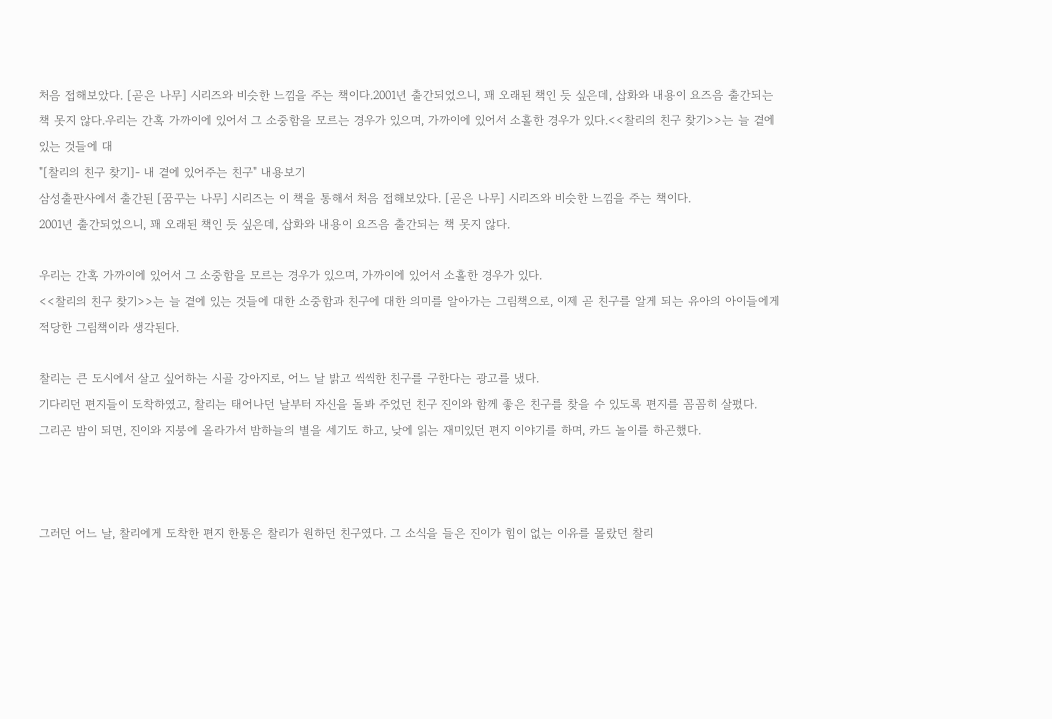처음 접해보았다. [곧은 나무] 시리즈와 비슷한 느낌을 주는 책이다.2001년 출간되었으니, 꽤 오래된 책인 듯 싶은데, 삽화와 내용이 요즈음 출간되는 책 못지 않다.우리는 간혹 가까이에 있어서 그 소중함을 모르는 경우가 있으며, 가까이에 있어서 소홀한 경우가 있다.<<찰리의 친구 찾기>>는 늘 곁에 있는 것들에 대
"[찰리의 친구 찾기]- 내 곁에 있어주는 친구" 내용보기
삼성출판사에서 출간된 [꿈꾸는 나무] 시리즈는 이 책을 통해서 처음 접해보았다. [곧은 나무] 시리즈와 비슷한 느낌을 주는 책이다.
2001년 출간되었으니, 꽤 오래된 책인 듯 싶은데, 삽화와 내용이 요즈음 출간되는 책 못지 않다.

우리는 간혹 가까이에 있어서 그 소중함을 모르는 경우가 있으며, 가까이에 있어서 소홀한 경우가 있다.
<<찰리의 친구 찾기>>는 늘 곁에 있는 것들에 대한 소중함과 친구에 대한 의미를 알아가는 그림책으로, 이제 곧 친구를 알게 되는 유아의 아이들에게 적당한 그림책이라 생각된다.

찰리는 큰 도시에서 살고 싶어하는 시골 강아지로, 어느 날 밝고 씩씩한 친구를 구한다는 광고를 냈다.
기다리던 편지들이 도착하였고, 찰리는 태어나던 날부터 자신을 돌봐 주었던 친구 진이와 함께 좋은 친구를 찾을 수 있도록 편지를 꼼꼼히 살폈다.
그리곤 밤이 되면, 진이와 지붕에 올라가서 밤하늘의 별을 세기도 하고, 낮에 읽는 재미있던 편지 이야기를 하며, 카드 놀이를 하곤했다.



그러던 어느 날, 찰리에게 도착한 편지 한통은 찰리가 원하던 친구였다. 그 소식을 들은 진이가 힘이 없는 이유를 몰랐던 찰리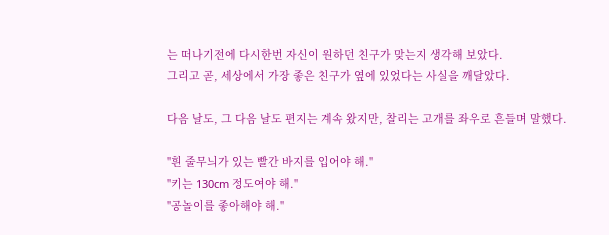는 떠나기전에 다시한번 자신이 원하던 친구가 맞는지 생각해 보았다.
그리고 곧, 세상에서 가장 좋은 친구가 옆에 있었다는 사실을 깨달았다.

다음 날도, 그 다음 날도 편지는 계속 왔지만, 찰리는 고개를 좌우로 흔들며 말했다.

"흰 줄무늬가 있는 빨간 바지를 입어야 해."
"키는 130cm 정도여야 해."
"공놀이를 좋아해야 해."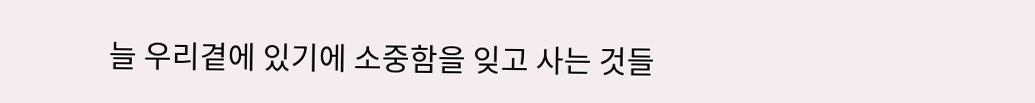늘 우리곁에 있기에 소중함을 잊고 사는 것들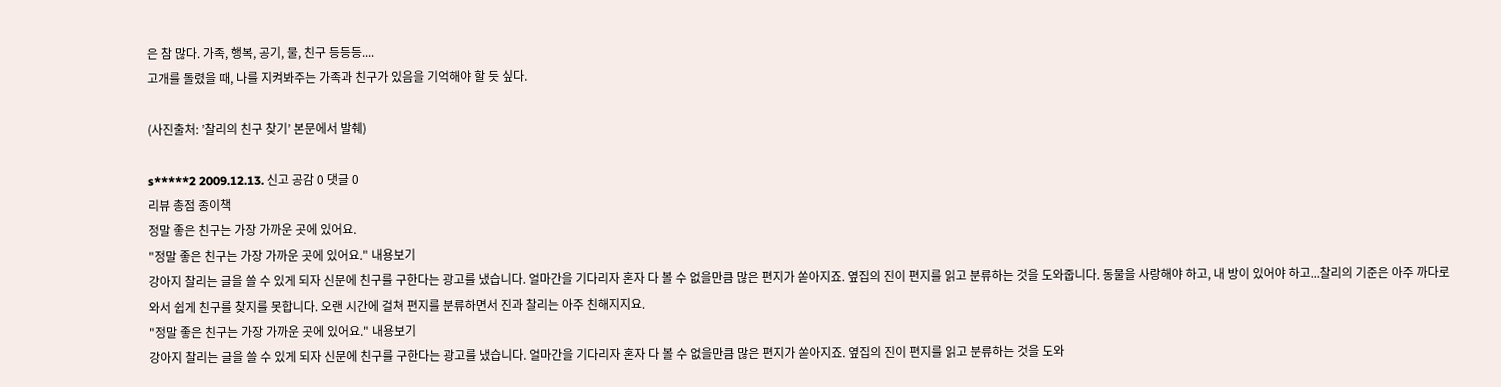은 참 많다. 가족, 행복, 공기, 물, 친구 등등등....
고개를 돌렸을 때, 나를 지켜봐주는 가족과 친구가 있음을 기억해야 할 듯 싶다.

(사진출처: ’찰리의 친구 찾기’ 본문에서 발췌)

s*****2 2009.12.13. 신고 공감 0 댓글 0
리뷰 총점 종이책
정말 좋은 친구는 가장 가까운 곳에 있어요.
"정말 좋은 친구는 가장 가까운 곳에 있어요." 내용보기
강아지 찰리는 글을 쓸 수 있게 되자 신문에 친구를 구한다는 광고를 냈습니다. 얼마간을 기다리자 혼자 다 볼 수 없을만큼 많은 편지가 쏟아지죠. 옆집의 진이 편지를 읽고 분류하는 것을 도와줍니다. 동물을 사랑해야 하고, 내 방이 있어야 하고...찰리의 기준은 아주 까다로와서 쉽게 친구를 찾지를 못합니다. 오랜 시간에 걸쳐 편지를 분류하면서 진과 찰리는 아주 친해지지요.
"정말 좋은 친구는 가장 가까운 곳에 있어요." 내용보기
강아지 찰리는 글을 쓸 수 있게 되자 신문에 친구를 구한다는 광고를 냈습니다. 얼마간을 기다리자 혼자 다 볼 수 없을만큼 많은 편지가 쏟아지죠. 옆집의 진이 편지를 읽고 분류하는 것을 도와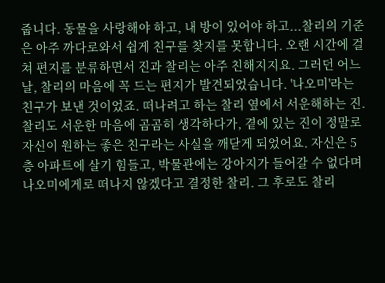줍니다. 동물을 사랑해야 하고, 내 방이 있어야 하고...찰리의 기준은 아주 까다로와서 쉽게 친구를 찾지를 못합니다. 오랜 시간에 걸쳐 편지를 분류하면서 진과 찰리는 아주 친해지지요. 그러던 어느날, 찰리의 마음에 꼭 드는 편지가 발견되었습니다. '나오미'라는 친구가 보낸 것이었죠. 떠나려고 하는 찰리 옆에서 서운해하는 진. 찰리도 서운한 마음에 곰곰히 생각하다가, 곁에 있는 진이 정말로 자신이 원하는 좋은 친구라는 사실을 깨닫게 되었어요. 자신은 5층 아파트에 살기 힘들고, 박물관에는 강아지가 들어갈 수 없다며 나오미에게로 떠나지 않겠다고 결정한 찰리. 그 후로도 찰리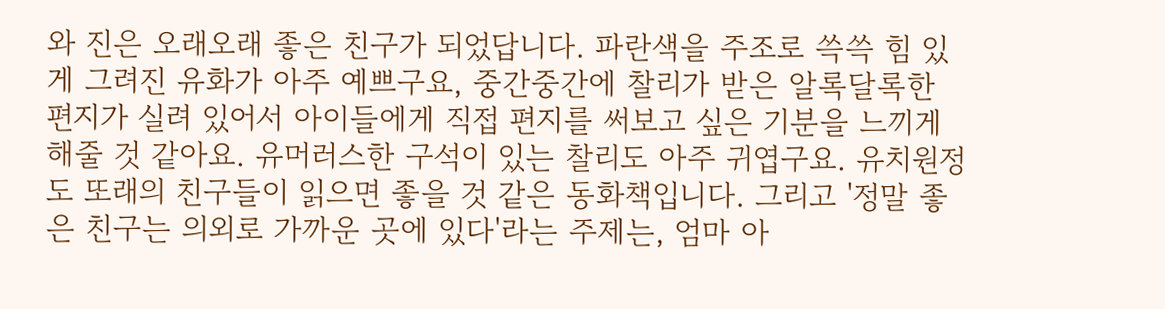와 진은 오래오래 좋은 친구가 되었답니다. 파란색을 주조로 쓱쓱 힘 있게 그려진 유화가 아주 예쁘구요, 중간중간에 찰리가 받은 알록달록한 편지가 실려 있어서 아이들에게 직접 편지를 써보고 싶은 기분을 느끼게 해줄 것 같아요. 유머러스한 구석이 있는 찰리도 아주 귀엽구요. 유치원정도 또래의 친구들이 읽으면 좋을 것 같은 동화책입니다. 그리고 '정말 좋은 친구는 의외로 가까운 곳에 있다'라는 주제는, 엄마 아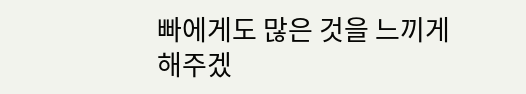빠에게도 많은 것을 느끼게 해주겠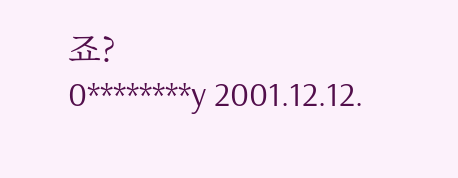죠?
0********y 2001.12.12.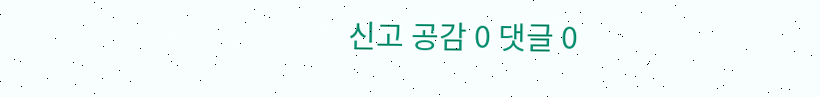신고 공감 0 댓글 0